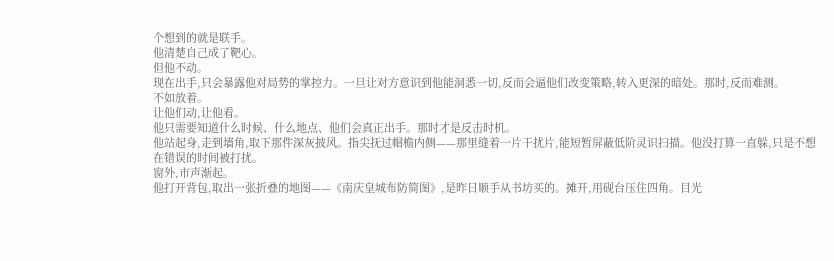个想到的就是联手。
他清楚自己成了靶心。
但他不动。
现在出手,只会暴露他对局势的掌控力。一旦让对方意识到他能洞悉一切,反而会逼他们改变策略,转入更深的暗处。那时,反而难测。
不如放着。
让他们动,让他看。
他只需要知道什么时候、什么地点、他们会真正出手。那时才是反击时机。
他站起身,走到墙角,取下那件深灰披风。指尖抚过帽檐内侧——那里缝着一片干扰片,能短暂屏蔽低阶灵识扫描。他没打算一直躲,只是不想在错误的时间被打扰。
窗外,市声渐起。
他打开背包,取出一张折叠的地图——《南庆皇城布防简图》,是昨日顺手从书坊买的。摊开,用砚台压住四角。目光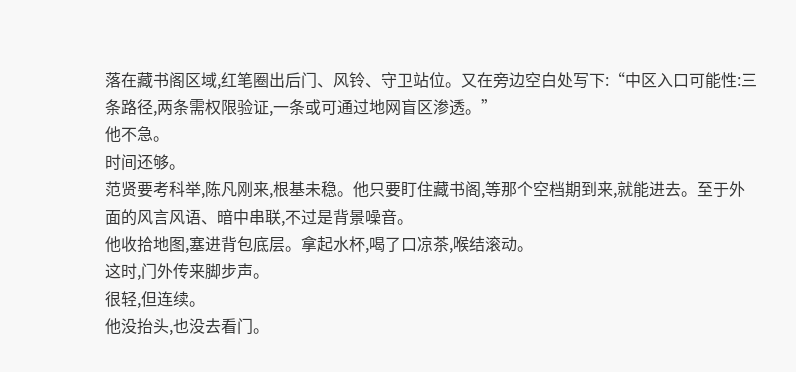落在藏书阁区域,红笔圈出后门、风铃、守卫站位。又在旁边空白处写下:“中区入口可能性:三条路径,两条需权限验证,一条或可通过地网盲区渗透。”
他不急。
时间还够。
范贤要考科举,陈凡刚来,根基未稳。他只要盯住藏书阁,等那个空档期到来,就能进去。至于外面的风言风语、暗中串联,不过是背景噪音。
他收拾地图,塞进背包底层。拿起水杯,喝了口凉茶,喉结滚动。
这时,门外传来脚步声。
很轻,但连续。
他没抬头,也没去看门。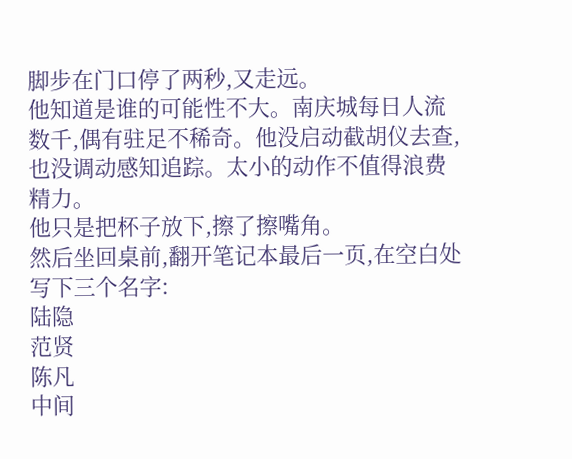脚步在门口停了两秒,又走远。
他知道是谁的可能性不大。南庆城每日人流数千,偶有驻足不稀奇。他没启动截胡仪去查,也没调动感知追踪。太小的动作不值得浪费精力。
他只是把杯子放下,擦了擦嘴角。
然后坐回桌前,翻开笔记本最后一页,在空白处写下三个名字:
陆隐
范贤
陈凡
中间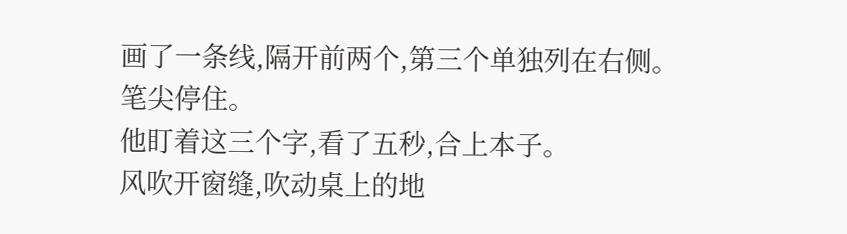画了一条线,隔开前两个,第三个单独列在右侧。
笔尖停住。
他盯着这三个字,看了五秒,合上本子。
风吹开窗缝,吹动桌上的地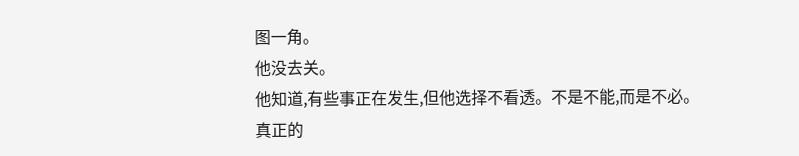图一角。
他没去关。
他知道,有些事正在发生,但他选择不看透。不是不能,而是不必。
真正的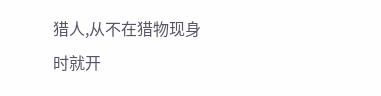猎人,从不在猎物现身时就开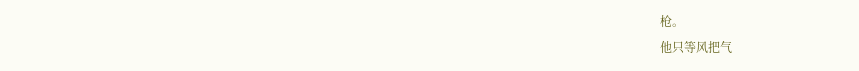枪。
他只等风把气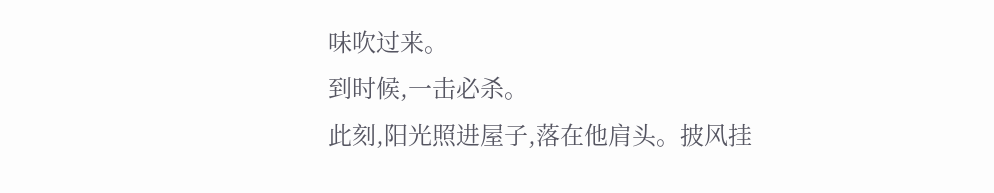味吹过来。
到时候,一击必杀。
此刻,阳光照进屋子,落在他肩头。披风挂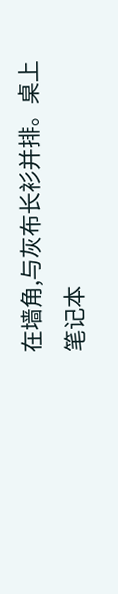在墙角,与灰布长衫并排。桌上笔记本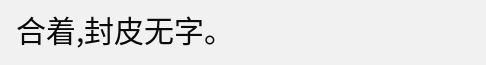合着,封皮无字。